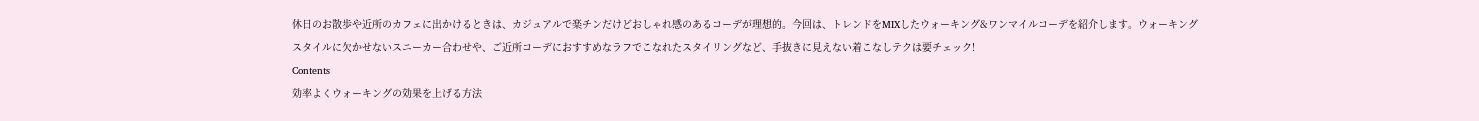休日のお散歩や近所のカフェに出かけるときは、カジュアルで楽チンだけどおしゃれ感のあるコーデが理想的。今回は、トレンドをMIXしたウォーキング&ワンマイルコーデを紹介します。ウォーキングスタイルに欠かせないスニーカー合わせや、ご近所コーデにおすすめなラフでこなれたスタイリングなど、手抜きに見えない着こなしテクは要チェック!
Contents
効率よくウォーキングの効果を上げる方法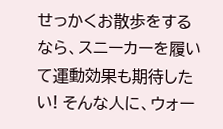せっかくお散歩をするなら、スニーカーを履いて運動効果も期待したい! そんな人に、ウォー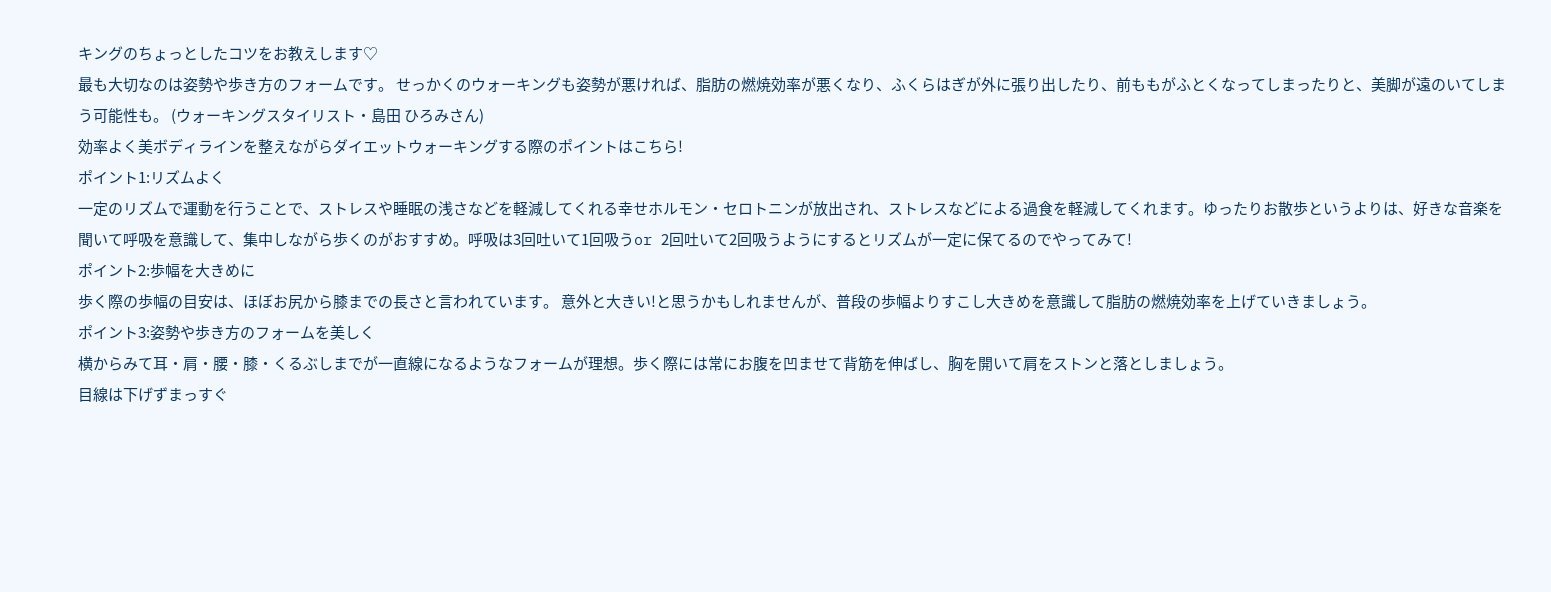キングのちょっとしたコツをお教えします♡
最も⼤切なのは姿勢や歩き⽅のフォームです。 せっかくのウォーキングも姿勢が悪ければ、脂肪の燃焼効率が悪くなり、ふくらはぎが外に張り出したり、前ももがふとくなってしまったりと、美脚が遠のいてしまう可能性も。 (ウォーキングスタイリスト・島田 ひろみさん)
効率よく美ボディラインを整えながらダイエットウォーキングする際のポイントはこちら!
ポイント1:リズムよく
⼀定のリズムで運動を⾏うことで、ストレスや睡眠の浅さなどを軽減してくれる幸せホルモン・セロトニンが放出され、ストレスなどによる過⾷を軽減してくれます。ゆったりお散歩というよりは、好きな⾳楽を聞いて呼吸を意識して、集中しながら歩くのがおすすめ。呼吸は3回吐いて1回吸うor 2回吐いて2回吸うようにするとリズムが一定に保てるのでやってみて!
ポイント2:歩幅を大きめに
歩く際の歩幅の⽬安は、ほぼお尻から膝までの⻑さと⾔われています。 意外と⼤きい!と思うかもしれませんが、普段の歩幅よりすこし⼤きめを意識して脂肪の燃焼効率を上げていきましょう。
ポイント3:姿勢や歩き⽅のフォームを美しく
横からみて⽿・肩・腰・膝・くるぶしまでが⼀直線になるようなフォームが理想。歩く際には常にお腹を凹ませて背筋を伸ばし、胸を開いて肩をストンと落としましょう。
⽬線は下げずまっすぐ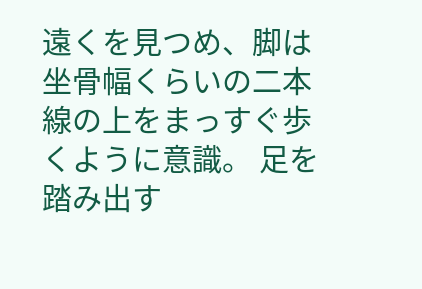遠くを見つめ、脚は坐⾻幅くらいの⼆本線の上をまっすぐ歩くように意識。 ⾜を踏み出す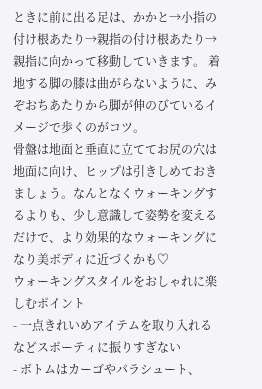ときに前に出る⾜は、かかと→⼩指の付け根あたり→親指の付け根あたり→親指に向かって移動していきます。 着地する脚の膝は曲がらないように、みぞおちあたりから脚が伸のびているイメージで歩くのがコツ。
⾻盤は地⾯と垂直に⽴ててお尻の⽳は地⾯に向け、ヒップは引きしめておきましょう。なんとなくウォーキングするよりも、少し意識して姿勢を変えるだけで、より効果的なウォーキングになり美ボディに近づくかも♡
ウォーキングスタイルをおしゃれに楽しむポイント
- 一点きれいめアイテムを取り入れるなどスポーティに振りすぎない
- ボトムはカーゴやパラシュート、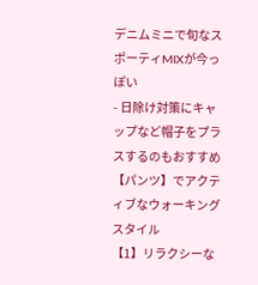デニムミニで旬なスポーティMIXが今っぽい
- 日除け対策にキャップなど帽子をプラスするのもおすすめ
【パンツ】でアクティブなウォーキングスタイル
【1】リラクシーな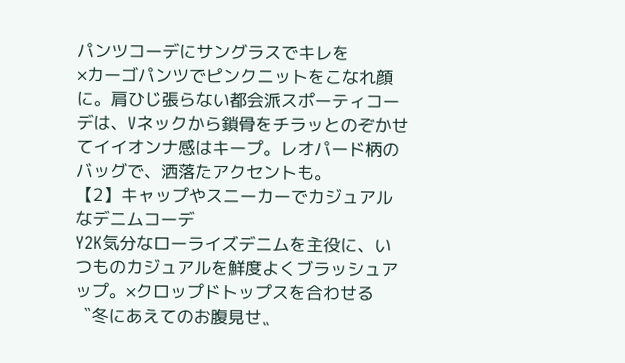パンツコーデにサングラスでキレを
×カーゴパンツでピンクニットをこなれ顔に。肩ひじ張らない都会派スポーティコーデは、Vネックから鎖骨をチラッとのぞかせてイイオンナ感はキープ。レオパード柄のバッグで、洒落たアクセントも。
【2】キャップやスニーカーでカジュアルなデニムコーデ
Y2K気分なローライズデニムを主役に、いつものカジュアルを鮮度よくブラッシュアップ。×クロップドトップスを合わせる〝冬にあえてのお腹見せ〟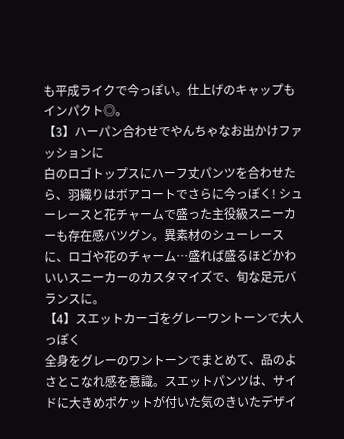も平成ライクで今っぽい。仕上げのキャップもインパクト◎。
【3】ハーパン合わせでやんちゃなお出かけファッションに
白のロゴトップスにハーフ丈パンツを合わせたら、羽織りはボアコートでさらに今っぽく! シューレースと花チャームで盛った主役級スニーカーも存在感バツグン。異素材のシューレースに、ロゴや花のチャーム…盛れば盛るほどかわいいスニーカーのカスタマイズで、旬な足元バランスに。
【4】スエットカーゴをグレーワントーンで大人っぽく
全身をグレーのワントーンでまとめて、品のよさとこなれ感を意識。スエットパンツは、サイドに大きめポケットが付いた気のきいたデザイ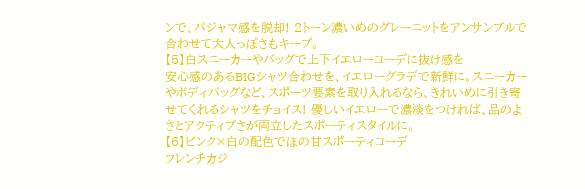ンで、パジャマ感を脱却! 2トーン濃いめのグレーニットをアンサンブルで合わせて大人っぽさもキープ。
【5】白スニーカーやバッグで上下イエローコーデに抜け感を
安心感のあるBIGシャツ合わせを、イエローグラデで新鮮に。スニーカーやボディバッグなど、スポーツ要素を取り入れるなら、きれいめに引き寄せてくれるシャツをチョイス! 優しいイエローで濃淡をつければ、品のよさとアクティブさが両立したスポーティスタイルに。
【6】ピンク×白の配色でほの甘スポーティコーデ
フレンチカジ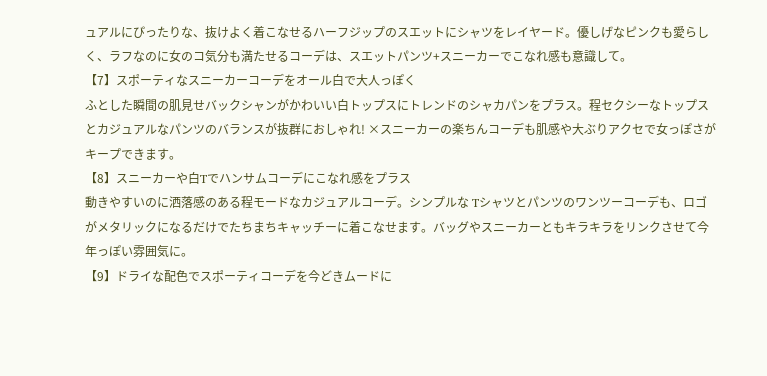ュアルにぴったりな、抜けよく着こなせるハーフジップのスエットにシャツをレイヤード。優しげなピンクも愛らしく、ラフなのに女のコ気分も満たせるコーデは、スエットパンツ+スニーカーでこなれ感も意識して。
【7】スポーティなスニーカーコーデをオール白で大人っぽく
ふとした瞬間の肌見せバックシャンがかわいい白トップスにトレンドのシャカパンをプラス。程セクシーなトップスとカジュアルなパンツのバランスが抜群におしゃれ! ×スニーカーの楽ちんコーデも肌感や大ぶりアクセで女っぽさがキープできます。
【8】スニーカーや白Tでハンサムコーデにこなれ感をプラス
動きやすいのに洒落感のある程モードなカジュアルコーデ。シンプルな Tシャツとパンツのワンツーコーデも、ロゴがメタリックになるだけでたちまちキャッチーに着こなせます。バッグやスニーカーともキラキラをリンクさせて今年っぽい雰囲気に。
【9】ドライな配色でスポーティコーデを今どきムードに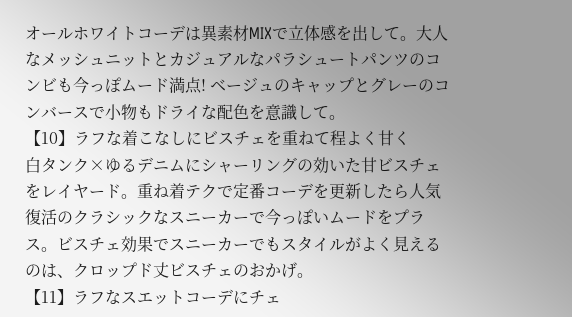オールホワイトコーデは異素材MIXで立体感を出して。大人なメッシュニットとカジュアルなパラシュートパンツのコンビも今っぽムード満点! ベージュのキャップとグレーのコンバースで小物もドライな配色を意識して。
【10】ラフな着こなしにビスチェを重ねて程よく甘く
白タンク×ゆるデニムにシャーリングの効いた甘ビスチェをレイヤード。重ね着テクで定番コーデを更新したら人気復活のクラシックなスニーカーで今っぽいムードをプラス。ビスチェ効果でスニーカーでもスタイルがよく見えるのは、クロップド丈ビスチェのおかげ。
【11】ラフなスエットコーデにチェ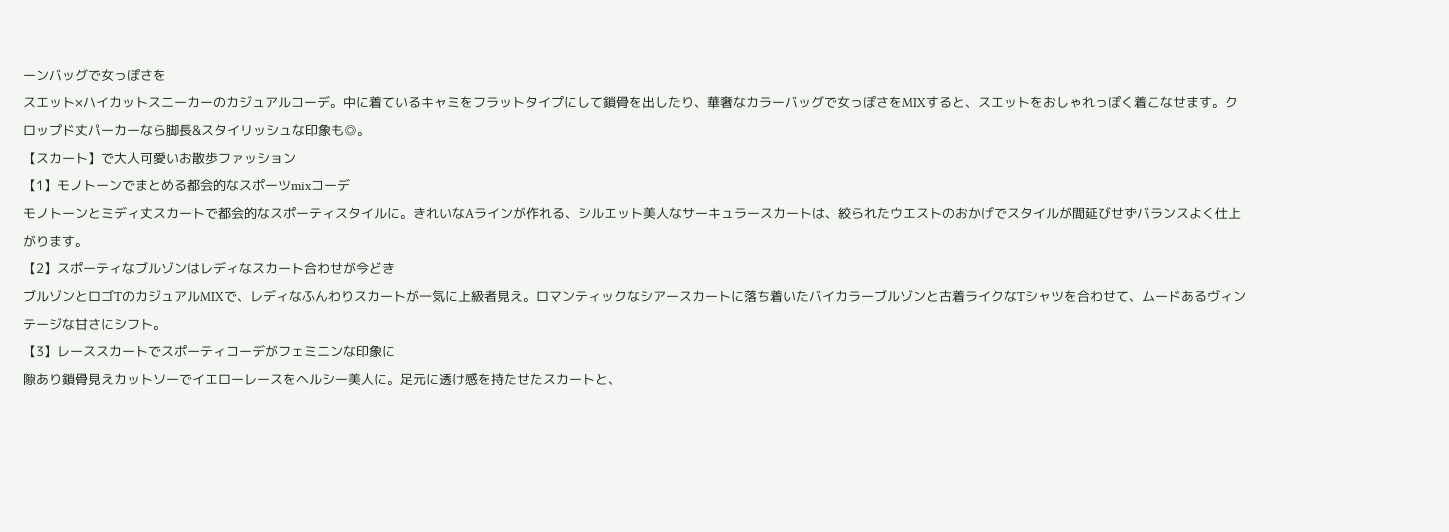ーンバッグで女っぽさを
スエット×ハイカットスニーカーのカジュアルコーデ。中に着ているキャミをフラットタイプにして鎖骨を出したり、華奢なカラーバッグで女っぽさをMIXすると、スエットをおしゃれっぽく着こなせます。クロップド丈パーカーなら脚長&スタイリッシュな印象も◎。
【スカート】で大人可愛いお散歩ファッション
【1】モノトーンでまとめる都会的なスポーツmixコーデ
モノトーンとミディ丈スカートで都会的なスポーティスタイルに。きれいなAラインが作れる、シルエット美人なサーキュラースカートは、絞られたウエストのおかげでスタイルが間延びせずバランスよく仕上がります。
【2】スポーティなブルゾンはレディなスカート合わせが今どき
ブルゾンとロゴTのカジュアルMIXで、レディなふんわりスカートが一気に上級者見え。ロマンティックなシアースカートに落ち着いたバイカラーブルゾンと古着ライクなTシャツを合わせて、ムードあるヴィンテージな甘さにシフト。
【3】レーススカートでスポーティコーデがフェミニンな印象に
隙あり鎖骨見えカットソーでイエローレースをヘルシー美人に。足元に透け感を持たせたスカートと、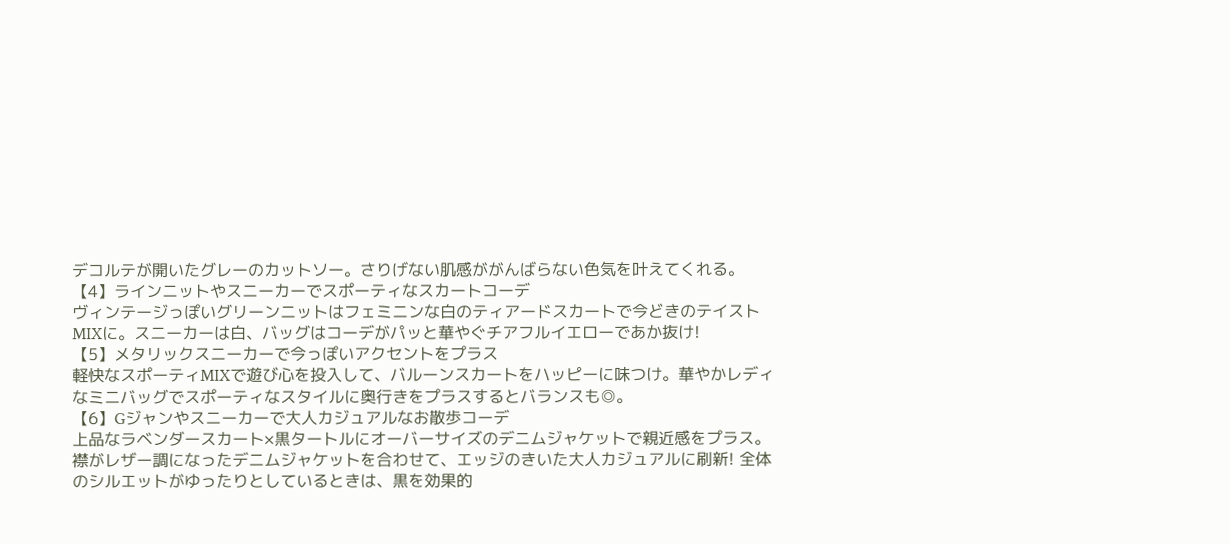デコルテが開いたグレーのカットソー。さりげない肌感ががんばらない色気を叶えてくれる。
【4】ラインニットやスニーカーでスポーティなスカートコーデ
ヴィンテージっぽいグリーンニットはフェミニンな白のティアードスカートで今どきのテイストMIXに。スニーカーは白、バッグはコーデがパッと華やぐチアフルイエローであか抜け!
【5】メタリックスニーカーで今っぽいアクセントをプラス
軽快なスポーティMIXで遊び心を投入して、バルーンスカートをハッピーに味つけ。華やかレディなミニバッグでスポーティなスタイルに奥行きをプラスするとバランスも◎。
【6】Gジャンやスニーカーで大人カジュアルなお散歩コーデ
上品なラベンダースカート×黒タートルにオーバーサイズのデニムジャケットで親近感をプラス。襟がレザー調になったデニムジャケットを合わせて、エッジのきいた大人カジュアルに刷新! 全体のシルエットがゆったりとしているときは、黒を効果的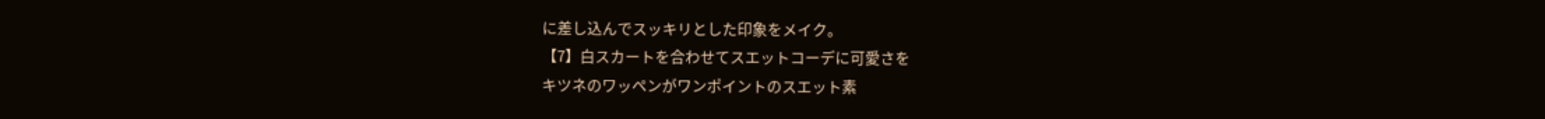に差し込んでスッキリとした印象をメイク。
【7】白スカートを合わせてスエットコーデに可愛さを
キツネのワッペンがワンポイントのスエット素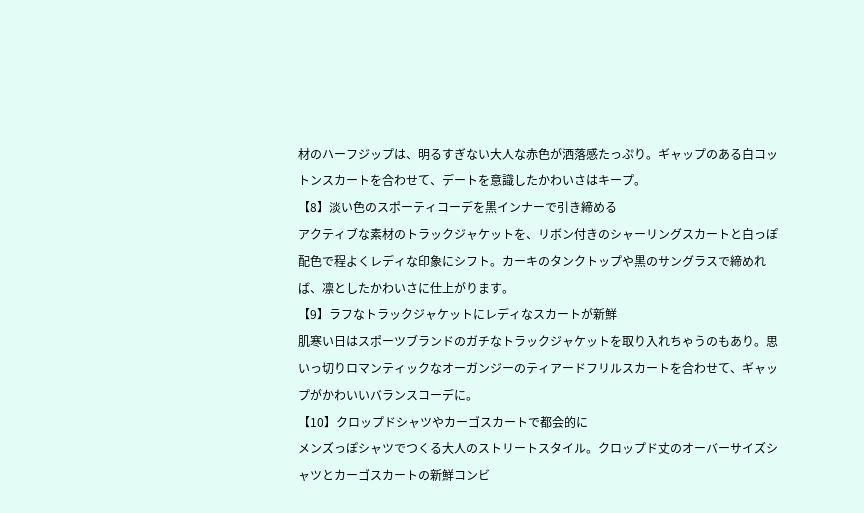材のハーフジップは、明るすぎない大人な赤色が洒落感たっぷり。ギャップのある白コットンスカートを合わせて、デートを意識したかわいさはキープ。
【8】淡い色のスポーティコーデを黒インナーで引き締める
アクティブな素材のトラックジャケットを、リボン付きのシャーリングスカートと白っぽ配色で程よくレディな印象にシフト。カーキのタンクトップや黒のサングラスで締めれば、凛としたかわいさに仕上がります。
【9】ラフなトラックジャケットにレディなスカートが新鮮
肌寒い日はスポーツブランドのガチなトラックジャケットを取り入れちゃうのもあり。思いっ切りロマンティックなオーガンジーのティアードフリルスカートを合わせて、ギャップがかわいいバランスコーデに。
【10】クロップドシャツやカーゴスカートで都会的に
メンズっぽシャツでつくる大人のストリートスタイル。クロップド丈のオーバーサイズシャツとカーゴスカートの新鮮コンビ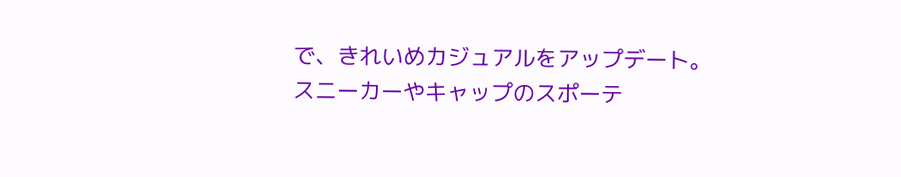で、きれいめカジュアルをアップデート。スニーカーやキャップのスポーテ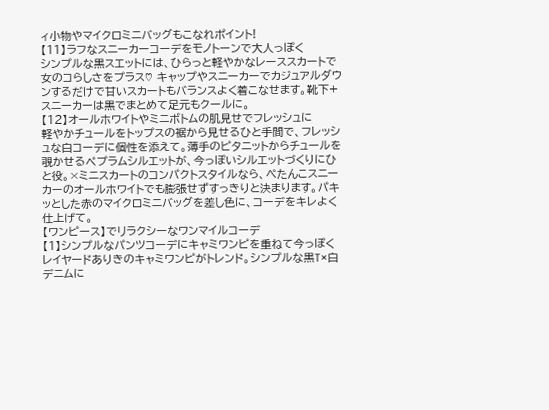ィ小物やマイクロミニバッグもこなれポイント!
【11】ラフなスニーカーコーデをモノトーンで大人っぽく
シンプルな黒スエットには、ひらっと軽やかなレーススカートで女のコらしさをプラス♡ キャップやスニーカーでカジュアルダウンするだけで甘いスカートもバランスよく着こなせます。靴下+スニーカーは黒でまとめて足元もクールに。
【12】オールホワイトやミニボトムの肌見せでフレッシュに
軽やかチュールをトップスの裾から見せるひと手間で、フレッシュな白コーデに個性を添えて。薄手のピタニットからチュールを覗かせるペプラムシルエットが、今っぽいシルエットづくりにひと役。×ミニスカートのコンパクトスタイルなら、ぺたんこスニーカーのオールホワイトでも膨張せずすっきりと決まります。パキッとした赤のマイクロミニバッグを差し色に、コーデをキレよく仕上げて。
【ワンピース】でリラクシーなワンマイルコーデ
【1】シンプルなパンツコーデにキャミワンピを重ねて今っぽく
レイヤードありきのキャミワンピがトレンド。シンプルな黒T×白デニムに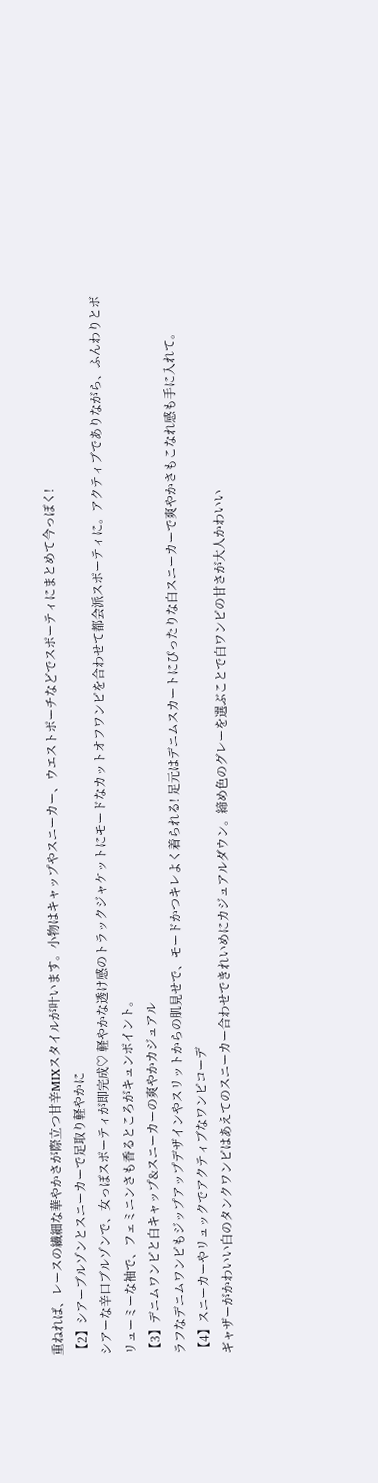重ねれば、レースの繊細な華やかさが際立つ甘辛MIXスタイルが叶います。小物はキャップやスニーカー、ウエストポーチなどでスポーティにまとめて今っぽく!
【2】シアーブルゾンとスニーカーで足取り軽やかに
シアーな辛口ブルゾンで、女っぽスポーティが即完成♡ 軽やかな透け感のトラックジャケットにモードなカットオフワンピを合わせて都会派スポーティに。アクティブでありながら、ふんわりとボリューミーな袖で、フェミニンさも香るところがキュンポイント。
【3】デニムワンピと白キャップ&スニーカーの爽やかカジュアル
ラフなデニムワンピもジップアップデザインやスリットからの肌見せで、モードかつキレよく着られる! 足元はデニムスカートにぴったりな白スニーカーで爽やかさもこなれ感も手に入れて。
【4】スニーカーやリュックでアクティブなワンピコーデ
ギャザーがかわいい白のタンクワンピはあえてのスニーカー合わせできれいめにカジュアルダウン。締め色のグレーを選ぶことで白ワンピの甘さが大人かわいい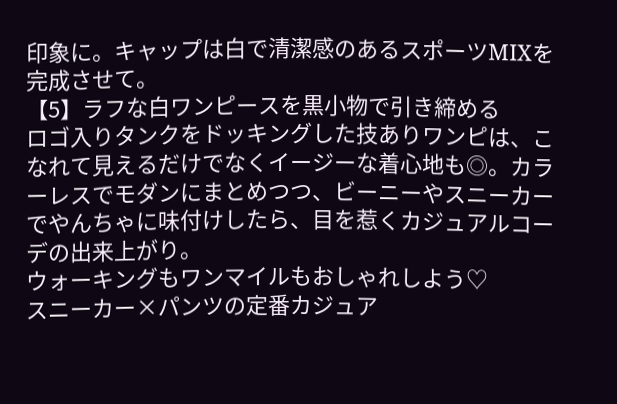印象に。キャップは白で清潔感のあるスポーツMIXを完成させて。
【5】ラフな白ワンピースを黒小物で引き締める
ロゴ入りタンクをドッキングした技ありワンピは、こなれて見えるだけでなくイージーな着心地も◎。カラーレスでモダンにまとめつつ、ビーニーやスニーカーでやんちゃに味付けしたら、目を惹くカジュアルコーデの出来上がり。
ウォーキングもワンマイルもおしゃれしよう♡
スニーカー×パンツの定番カジュア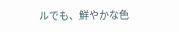ルでも、鮮やかな色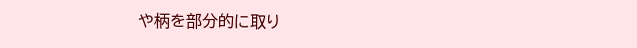や柄を部分的に取り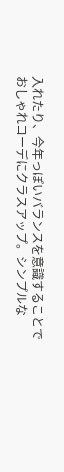入れたり、今年っぽいバランスを意識することでおしゃれコーデにクラスアップ。シンプルな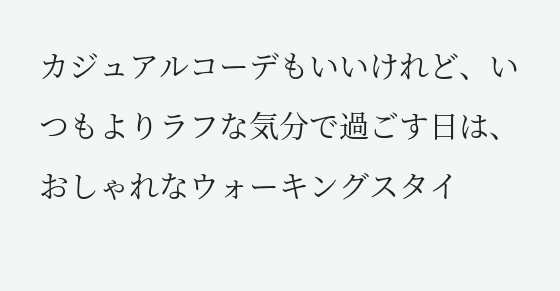カジュアルコーデもいいけれど、いつもよりラフな気分で過ごす日は、おしゃれなウォーキングスタイ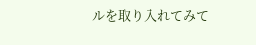ルを取り入れてみて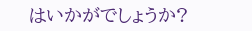はいかがでしょうか?